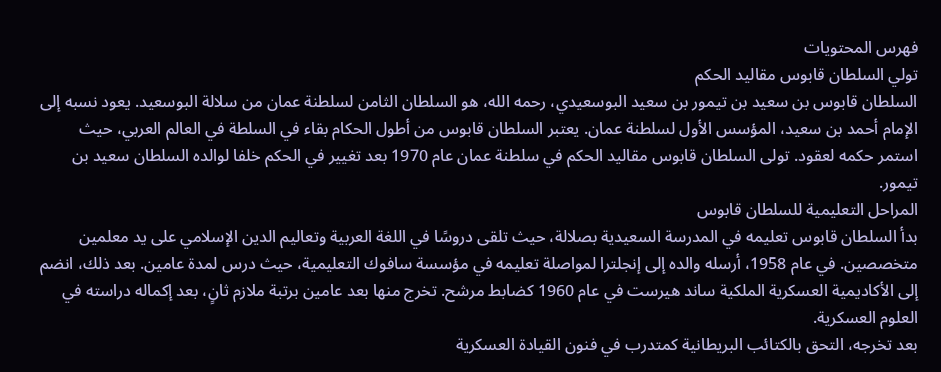فهرس المحتويات
تولي السلطان قابوس مقاليد الحكم
السلطان قابوس بن سعيد بن تيمور بن سعيد البوسعيدي، رحمه الله، هو السلطان الثامن لسلطنة عمان من سلالة البوسعيد. يعود نسبه إلى الإمام أحمد بن سعيد، المؤسس الأول لسلطنة عمان. يعتبر السلطان قابوس من أطول الحكام بقاء في السلطة في العالم العربي، حيث استمر حكمه لعقود. تولى السلطان قابوس مقاليد الحكم في سلطنة عمان عام 1970 بعد تغيير في الحكم خلفا لوالده السلطان سعيد بن تيمور.
المراحل التعليمية للسلطان قابوس
بدأ السلطان قابوس تعليمه في المدرسة السعيدية بصلالة، حيث تلقى دروسًا في اللغة العربية وتعاليم الدين الإسلامي على يد معلمين متخصصين. في عام 1958، أرسله والده إلى إنجلترا لمواصلة تعليمه في مؤسسة سافوك التعليمية، حيث درس لمدة عامين. بعد ذلك، انضم إلى الأكاديمية العسكرية الملكية ساند هيرست في عام 1960 كضابط مرشح. تخرج منها بعد عامين برتبة ملازم ثانٍ، بعد إكماله دراسته في العلوم العسكرية.
بعد تخرجه، التحق بالكتائب البريطانية كمتدرب في فنون القيادة العسكرية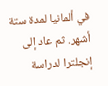في ألمانيا لمدة ستة أشهر. ثم عاد إلى إنجلترا لدراسة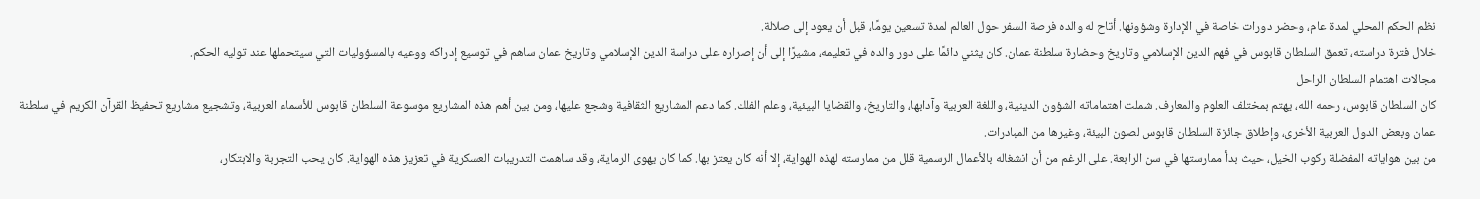نظم الحكم المحلي لمدة عام، وحضر دورات خاصة في الإدارة وشؤونها. أتاح له والده فرصة السفر حول العالم لمدة تسعين يومًا، قبل أن يعود إلى صلالة.
خلال فترة دراسته، تعمق السلطان قابوس في فهم الدين الإسلامي وتاريخ وحضارة سلطنة عمان. كان يثني دائمًا على دور والده في تعليمه، مشيرًا إلى أن إصراره على دراسة الدين الإسلامي وتاريخ عمان ساهم في توسيع إدراكه ووعيه بالمسؤوليات التي سيتحملها عند توليه الحكم.
مجالات اهتمام السلطان الراحل
كان السلطان قابوس، رحمه الله، يهتم بمختلف العلوم والمعارف. شملت اهتماماته الشؤون الدينية، واللغة العربية وآدابها، والتاريخ، والقضايا البيئية، وعلم الفلك. كما دعم المشاريع الثقافية وشجع عليها، ومن بين أهم هذه المشاريع موسوعة السلطان قابوس للأسماء العربية، وتشجيع مشاريع تحفيظ القرآن الكريم في سلطنة عمان وبعض الدول العربية الأخرى، وإطلاق جائزة السلطان قابوس لصون البيئة، وغيرها من المبادرات.
من بين هواياته المفضلة ركوب الخيل، حيث بدأ ممارستها في سن الرابعة. على الرغم من أن انشغاله بالأعمال الرسمية قلل من ممارسته لهذه الهواية، إلا أنه كان يعتز بها. كما كان يهوى الرماية، وقد ساهمت التدريبات العسكرية في تعزيز هذه الهواية. كان يحب التجربة والابتكار،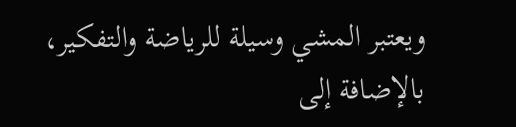ويعتبر المشي وسيلة للرياضة والتفكير، بالإضافة إلى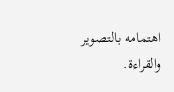اهتمامه بالتصوير والقراءة.